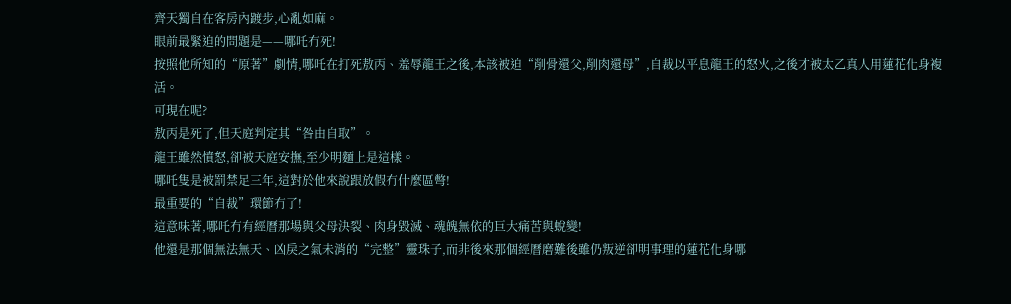齊天獨自在客房內踱步,心亂如麻。
眼前最緊迫的問題是——哪吒冇死!
按照他所知的“原著”劇情,哪吒在打死敖丙、羞辱龍王之後,本該被迫“削骨還父,削肉還母”,自裁以平息龍王的怒火,之後才被太乙真人用蓮花化身複活。
可現在呢?
敖丙是死了,但天庭判定其“咎由自取”。
龍王雖然憤怒,卻被天庭安撫,至少明麵上是這樣。
哪吒隻是被罰禁足三年,這對於他來說跟放假冇什麼區彆!
最重要的“自裁”環節冇了!
這意味著,哪吒冇有經曆那場與父母決裂、肉身毀滅、魂魄無依的巨大痛苦與蛻變!
他還是那個無法無天、凶戾之氣未消的“完整”靈珠子,而非後來那個經曆磨難後雖仍叛逆卻明事理的蓮花化身哪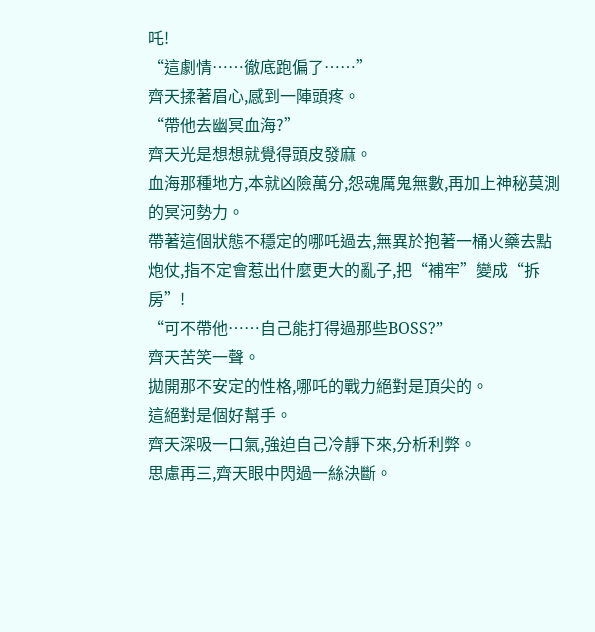吒!
“這劇情……徹底跑偏了……”
齊天揉著眉心,感到一陣頭疼。
“帶他去幽冥血海?”
齊天光是想想就覺得頭皮發麻。
血海那種地方,本就凶險萬分,怨魂厲鬼無數,再加上神秘莫測的冥河勢力。
帶著這個狀態不穩定的哪吒過去,無異於抱著一桶火藥去點炮仗,指不定會惹出什麼更大的亂子,把“補牢”變成“拆房”!
“可不帶他……自己能打得過那些BOSS?”
齊天苦笑一聲。
拋開那不安定的性格,哪吒的戰力絕對是頂尖的。
這絕對是個好幫手。
齊天深吸一口氣,強迫自己冷靜下來,分析利弊。
思慮再三,齊天眼中閃過一絲決斷。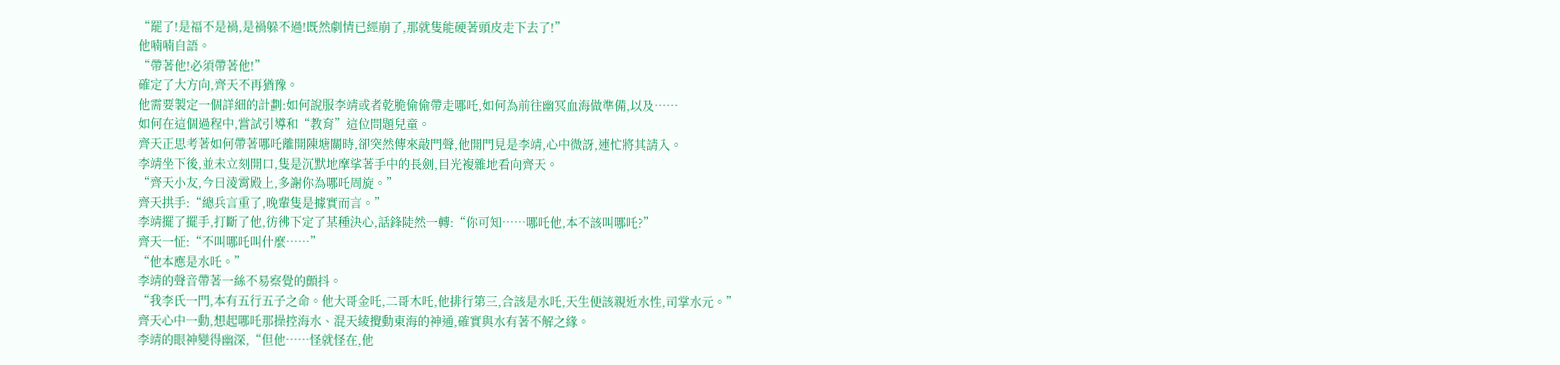“罷了!是福不是禍,是禍躲不過!既然劇情已經崩了,那就隻能硬著頭皮走下去了!”
他喃喃自語。
“帶著他!必須帶著他!”
確定了大方向,齊天不再猶豫。
他需要製定一個詳細的計劃:如何說服李靖或者乾脆偷偷帶走哪吒,如何為前往幽冥血海做準備,以及……
如何在這個過程中,嘗試引導和“教育”這位問題兒童。
齊天正思考著如何帶著哪吒離開陳塘關時,卻突然傳來敲門聲,他開門見是李靖,心中微訝,連忙將其請入。
李靖坐下後,並未立刻開口,隻是沉默地摩挲著手中的長劍,目光複雜地看向齊天。
“齊天小友,今日淩霄殿上,多謝你為哪吒周旋。”
齊天拱手:“總兵言重了,晚輩隻是據實而言。”
李靖擺了擺手,打斷了他,彷彿下定了某種決心,話鋒陡然一轉:“你可知……哪吒他,本不該叫哪吒?”
齊天一怔:“不叫哪吒叫什麼……”
“他本應是水吒。”
李靖的聲音帶著一絲不易察覺的顫抖。
“我李氏一門,本有五行五子之命。他大哥金吒,二哥木吒,他排行第三,合該是水吒,天生便該親近水性,司掌水元。”
齊天心中一動,想起哪吒那操控海水、混天綾攪動東海的神通,確實與水有著不解之緣。
李靖的眼神變得幽深,“但他……怪就怪在,他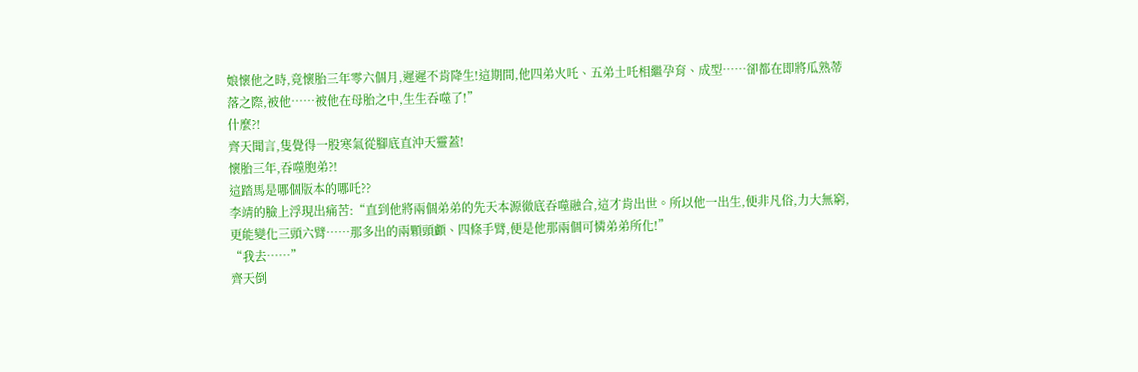娘懷他之時,竟懷胎三年零六個月,遲遲不肯降生!這期間,他四弟火吒、五弟土吒相繼孕育、成型……卻都在即將瓜熟蒂落之際,被他……被他在母胎之中,生生吞噬了!”
什麼?!
齊天聞言,隻覺得一股寒氣從腳底直沖天靈蓋!
懷胎三年,吞噬胞弟?!
這踏馬是哪個版本的哪吒??
李靖的臉上浮現出痛苦:“直到他將兩個弟弟的先天本源徹底吞噬融合,這才肯出世。所以他一出生,便非凡俗,力大無窮,更能變化三頭六臂……那多出的兩顆頭顱、四條手臂,便是他那兩個可憐弟弟所化!”
“我去……”
齊天倒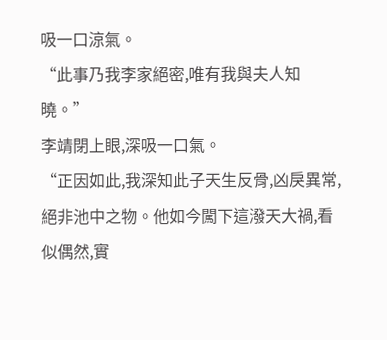吸一口涼氣。
“此事乃我李家絕密,唯有我與夫人知曉。”
李靖閉上眼,深吸一口氣。
“正因如此,我深知此子天生反骨,凶戾異常,絕非池中之物。他如今闖下這潑天大禍,看似偶然,實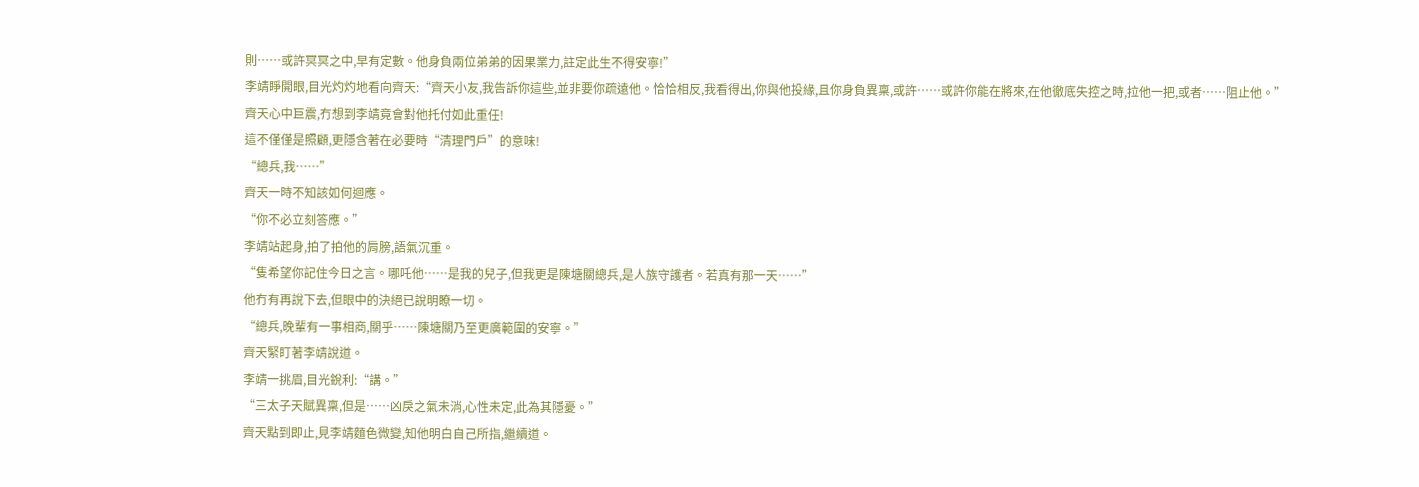則……或許冥冥之中,早有定數。他身負兩位弟弟的因果業力,註定此生不得安寧!”
李靖睜開眼,目光灼灼地看向齊天:“齊天小友,我告訴你這些,並非要你疏遠他。恰恰相反,我看得出,你與他投緣,且你身負異稟,或許……或許你能在將來,在他徹底失控之時,拉他一把,或者……阻止他。”
齊天心中巨震,冇想到李靖竟會對他托付如此重任!
這不僅僅是照顧,更隱含著在必要時“清理門戶”的意味!
“總兵,我……”
齊天一時不知該如何迴應。
“你不必立刻答應。”
李靖站起身,拍了拍他的肩膀,語氣沉重。
“隻希望你記住今日之言。哪吒他……是我的兒子,但我更是陳塘關總兵,是人族守護者。若真有那一天……”
他冇有再說下去,但眼中的決絕已說明瞭一切。
“總兵,晚輩有一事相商,關乎……陳塘關乃至更廣範圍的安寧。”
齊天緊盯著李靖說道。
李靖一挑眉,目光銳利:“講。”
“三太子天賦異稟,但是……凶戾之氣未消,心性未定,此為其隱憂。”
齊天點到即止,見李靖麵色微變,知他明白自己所指,繼續道。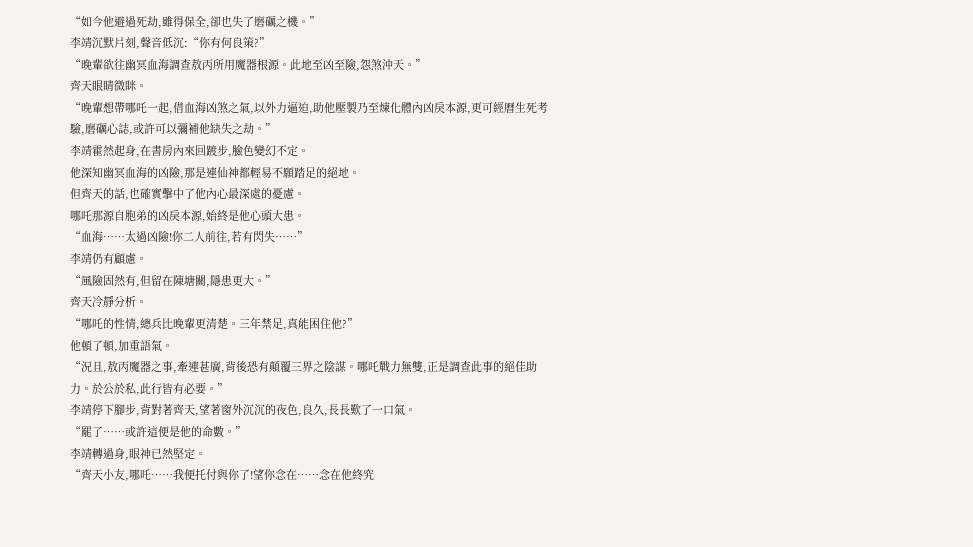“如今他避過死劫,雖得保全,卻也失了磨礪之機。”
李靖沉默片刻,聲音低沉:“你有何良策?”
“晚輩欲往幽冥血海調查敖丙所用魔器根源。此地至凶至險,怨煞沖天。”
齊天眼睛微眯。
“晚輩想帶哪吒一起,借血海凶煞之氣,以外力逼迫,助他壓製乃至煉化體內凶戾本源,更可經曆生死考驗,磨礪心誌,或許可以彌補他缺失之劫。”
李靖霍然起身,在書房內來回踱步,臉色變幻不定。
他深知幽冥血海的凶險,那是連仙神都輕易不願踏足的絕地。
但齊天的話,也確實擊中了他內心最深處的憂慮。
哪吒那源自胞弟的凶戾本源,始終是他心頭大患。
“血海……太過凶險!你二人前往,若有閃失……”
李靖仍有顧慮。
“風險固然有,但留在陳塘關,隱患更大。”
齊天冷靜分析。
“哪吒的性情,總兵比晚輩更清楚。三年禁足,真能困住他?”
他頓了頓,加重語氣。
“況且,敖丙魔器之事,牽連甚廣,背後恐有顛覆三界之陰謀。哪吒戰力無雙,正是調查此事的絕佳助力。於公於私,此行皆有必要。”
李靖停下腳步,背對著齊天,望著窗外沉沉的夜色,良久,長長歎了一口氣。
“罷了……或許這便是他的命數。”
李靖轉過身,眼神已然堅定。
“齊天小友,哪吒……我便托付與你了!望你念在……念在他終究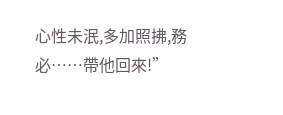心性未泯,多加照拂,務必……帶他回來!”